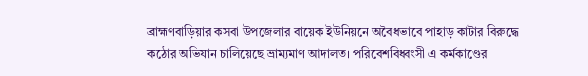ব্রাহ্মণবাড়িয়ার কসবা উপজেলার বায়েক ইউনিয়নে অবৈধভাবে পাহাড় কাটার বিরুদ্ধে কঠোর অভিযান চালিয়েছে ভ্রাম্যমাণ আদালত। পরিবেশবিধ্বংসী এ কর্মকাণ্ডের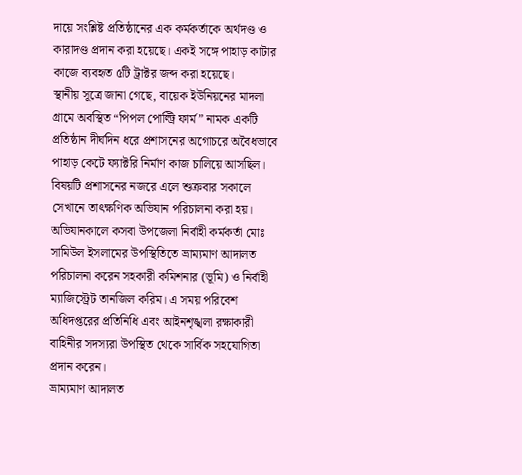দায়ে সংশ্লিষ্ট প্রতিষ্ঠানের এক কর্মকর্তাকে অর্থদণ্ড ও কারাদণ্ড প্রদান করা হয়েছে। একই সঙ্গে পাহাড় কাটার কাজে ব্যবহৃত ৫টি ট্রাক্টর জব্দ করা হয়েছে।
স্থানীয় সূত্রে জানা গেছে, বায়েক ইউনিয়নের মাদলা গ্রামে অবস্থিত “পিপল পোল্ট্রি ফার্ম” নামক একটি প্রতিষ্ঠান দীর্ঘদিন ধরে প্রশাসনের অগোচরে অবৈধভাবে পাহাড় কেটে ফ্যাক্টরি নির্মাণ কাজ চালিয়ে আসছিল। বিষয়টি প্রশাসনের নজরে এলে শুক্রবার সকালে সেখানে তাৎক্ষণিক অভিযান পরিচালনা করা হয়।
অভিযানকালে কসবা উপজেলা নির্বাহী কর্মকর্তা মোঃ সামিউল ইসলামের উপস্থিতিতে ভ্রাম্যমাণ আদালত পরিচালনা করেন সহকারী কমিশনার (ভূমি) ও নির্বাহী ম্যাজিস্ট্রেট তানজিল করিম। এ সময় পরিবেশ অধিদপ্তরের প্রতিনিধি এবং আইনশৃঙ্খলা রক্ষাকারী বাহিনীর সদস্যরা উপস্থিত থেকে সার্বিক সহযোগিতা প্রদান করেন।
ভ্রাম্যমাণ আদালত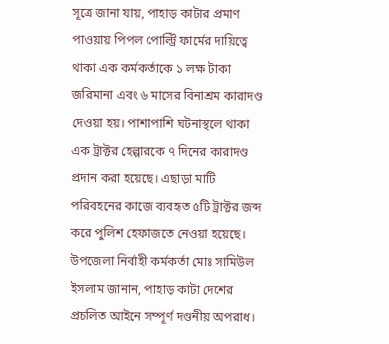সূত্রে জানা যায়, পাহাড় কাটার প্রমাণ পাওয়ায় পিপল পোল্ট্রি ফার্মের দায়িত্বে থাকা এক কর্মকর্তাকে ১ লক্ষ টাকা জরিমানা এবং ৬ মাসের বিনাশ্রম কারাদণ্ড দেওয়া হয়। পাশাপাশি ঘটনাস্থলে থাকা এক ট্রাক্টর হেল্পারকে ৭ দিনের কারাদণ্ড প্রদান করা হয়েছে। এছাড়া মাটি
পরিবহনের কাজে ব্যবহৃত ৫টি ট্রাক্টর জব্দ করে পুলিশ হেফাজতে নেওয়া হয়েছে।
উপজেলা নির্বাহী কর্মকর্তা মোঃ সামিউল ইসলাম জানান, পাহাড় কাটা দেশের প্রচলিত আইনে সম্পূর্ণ দণ্ডনীয় অপরাধ।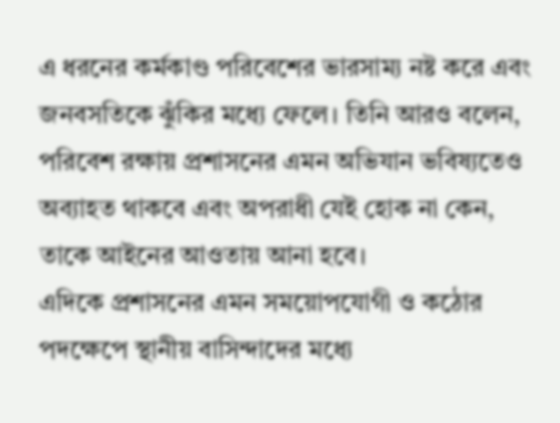এ ধরনের কর্মকাণ্ড পরিবেশের ভারসাম্য নষ্ট করে এবং জনবসতিকে ঝুঁকির মধ্যে ফেলে। তিনি আরও বলেন, পরিবেশ রক্ষায় প্রশাসনের এমন অভিযান ভবিষ্যতেও অব্যাহত থাকবে এবং অপরাধী যেই হোক না কেন, তাকে আইনের আওতায় আনা হবে।
এদিকে প্রশাসনের এমন সময়োপযোগী ও কঠোর পদক্ষেপে স্থানীয় বাসিন্দাদের মধ্যে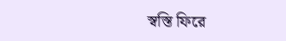স্বস্তি ফিরে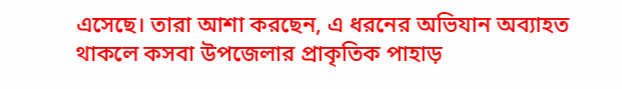এসেছে। তারা আশা করছেন, এ ধরনের অভিযান অব্যাহত থাকলে কসবা উপজেলার প্রাকৃতিক পাহাড়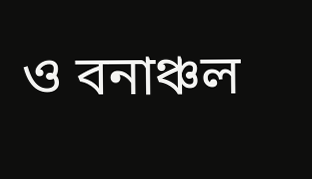ও বনাঞ্চল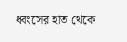ধ্বংসের হাত থেকে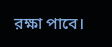রক্ষা পাবে।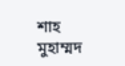শাহ মুহাম্মদ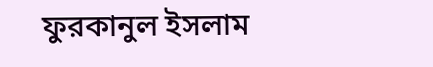ফুরকানুল ইসলাম